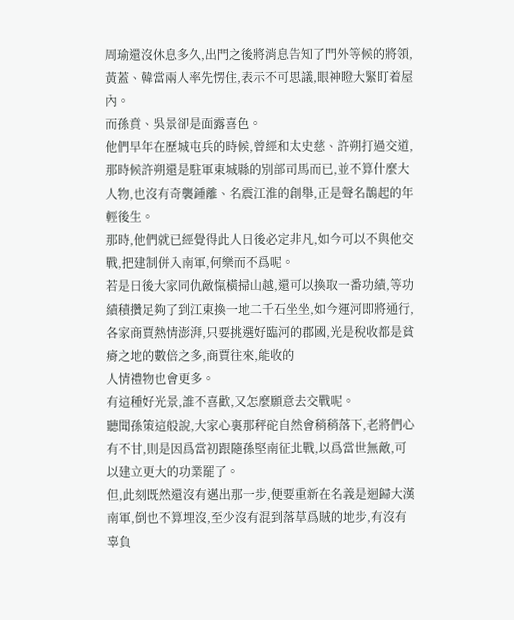周瑜還沒休息多久,出門之後將消息告知了門外等候的將領,黃蓋、韓當兩人率先愣住,表示不可思議,眼神瞪大緊盯着屋內。
而孫賁、吳景卻是面露喜色。
他們早年在歷城屯兵的時候,曾經和太史慈、許朔打過交道,那時候許朔還是駐軍東城縣的別部司馬而已,並不算什麼大人物,也沒有奇襲鍾離、名震江淮的創舉,正是聲名鵲起的年輕後生。
那時,他們就已經覺得此人日後必定非凡,如今可以不與他交戰,把建制併入南軍,何樂而不爲呢。
若是日後大家同仇敵愾橫掃山越,還可以換取一番功績,等功績積攢足夠了到江東換一地二千石坐坐,如今運河即將通行,各家商賈熱情澎湃,只要挑選好臨河的郡國,光是稅收都是貧瘠之地的數倍之多,商賈往來,能收的
人情禮物也會更多。
有這種好光景,誰不喜歡,又怎麼願意去交戰呢。
聽聞孫策這般說,大家心裏那秤砣自然會稍稍落下,老將們心有不甘,則是因爲當初跟隨孫堅南征北戰,以爲當世無敵,可以建立更大的功業罷了。
但,此刻既然還沒有邁出那一步,便要重新在名義是迴歸大漢南軍,倒也不算埋沒,至少沒有混到落草爲賊的地步,有沒有辜負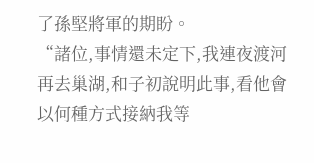了孫堅將軍的期盼。
“諸位,事情還未定下,我連夜渡河再去巢湖,和子初說明此事,看他會以何種方式接納我等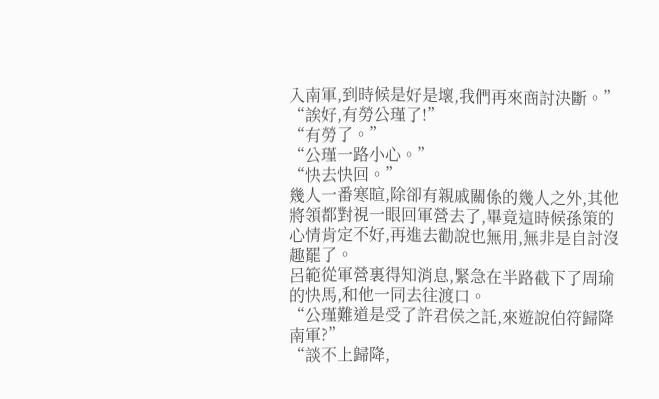入南軍,到時候是好是壞,我們再來商討決斷。”
“誒好,有勞公瑾了!”
“有勞了。”
“公瑾一路小心。”
“快去快回。”
幾人一番寒暄,除卻有親戚關係的幾人之外,其他將領都對視一眼回軍營去了,畢竟這時候孫策的心情肯定不好,再進去勸說也無用,無非是自討沒趣罷了。
呂範從軍營裏得知消息,緊急在半路截下了周瑜的快馬,和他一同去往渡口。
“公瑾難道是受了許君侯之託,來遊說伯符歸降南軍?”
“談不上歸降,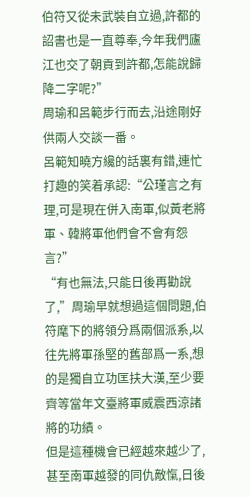伯符又從未武裝自立過,許都的詔書也是一直尊奉,今年我們廬江也交了朝貢到許都,怎能說歸降二字呢?”
周瑜和呂範步行而去,沿途剛好供兩人交談一番。
呂範知曉方纔的話裏有錯,連忙打趣的笑着承認:“公瑾言之有理,可是現在併入南軍,似黃老將軍、韓將軍他們會不會有怨言?”
“有也無法,只能日後再勸說了,”周瑜早就想過這個問題,伯符麾下的將領分爲兩個派系,以往先將軍孫堅的舊部爲一系,想的是獨自立功匡扶大漢,至少要齊等當年文臺將軍威震西涼諸將的功績。
但是這種機會已經越來越少了,甚至南軍越發的同仇敵愾,日後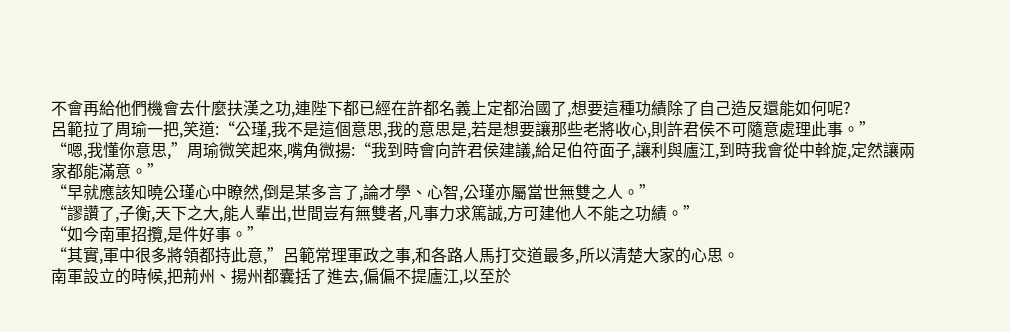不會再給他們機會去什麼扶漢之功,連陛下都已經在許都名義上定都治國了,想要這種功績除了自己造反還能如何呢?
呂範拉了周瑜一把,笑道:“公瑾,我不是這個意思,我的意思是,若是想要讓那些老將收心,則許君侯不可隨意處理此事。”
“嗯,我懂你意思,”周瑜微笑起來,嘴角微揚:“我到時會向許君侯建議,給足伯符面子,讓利與廬江,到時我會從中斡旋,定然讓兩家都能滿意。”
“早就應該知曉公瑾心中瞭然,倒是某多言了,論才學、心智,公瑾亦屬當世無雙之人。”
“謬讚了,子衡,天下之大,能人輩出,世間豈有無雙者,凡事力求篤誠,方可建他人不能之功績。”
“如今南軍招攬,是件好事。”
“其實,軍中很多將領都持此意,”呂範常理軍政之事,和各路人馬打交道最多,所以清楚大家的心思。
南軍設立的時候,把荊州、揚州都囊括了進去,偏偏不提廬江,以至於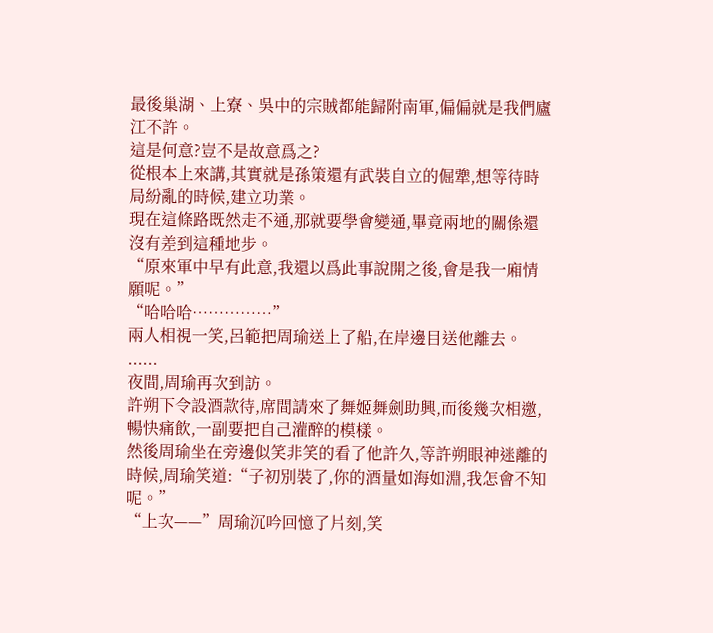最後巢湖、上寮、吳中的宗賊都能歸附南軍,偏偏就是我們廬江不許。
這是何意?豈不是故意爲之?
從根本上來講,其實就是孫策還有武裝自立的倔犟,想等待時局紛亂的時候,建立功業。
現在這條路既然走不通,那就要學會變通,畢竟兩地的關係還沒有差到這種地步。
“原來軍中早有此意,我還以爲此事說開之後,會是我一廂情願呢。”
“哈哈哈……………”
兩人相視一笑,呂範把周瑜送上了船,在岸邊目送他離去。
......
夜間,周瑜再次到訪。
許朔下令設酒款待,席間請來了舞姬舞劍助興,而後幾次相邀,暢快痛飲,一副要把自己灌醉的模樣。
然後周瑜坐在旁邊似笑非笑的看了他許久,等許朔眼神迷離的時候,周瑜笑道:“子初別裝了,你的酒量如海如淵,我怎會不知呢。”
“上次——”周瑜沉吟回憶了片刻,笑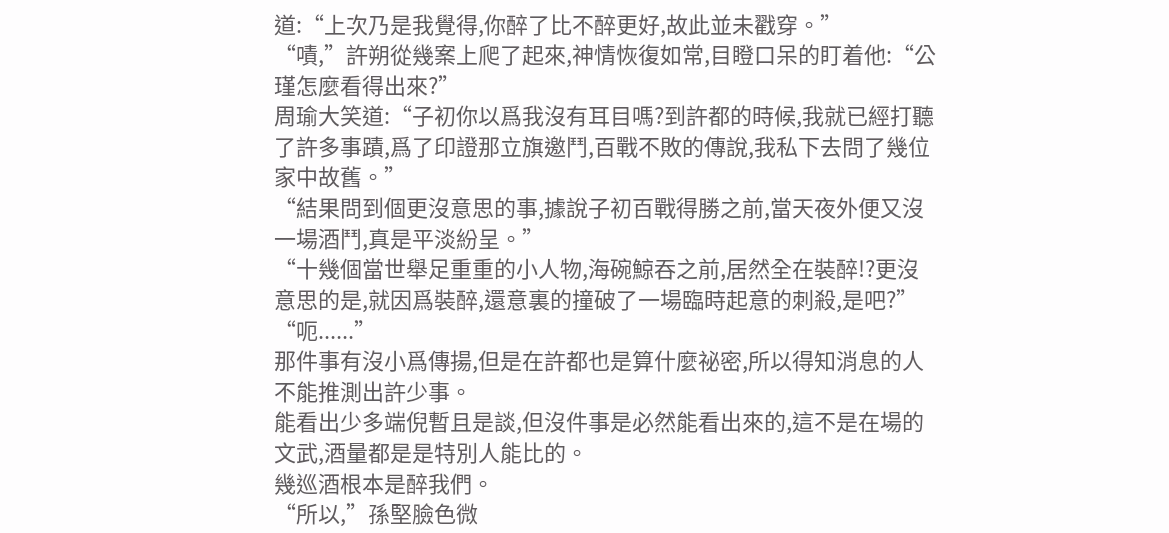道:“上次乃是我覺得,你醉了比不醉更好,故此並未戳穿。”
“嘖,”許朔從幾案上爬了起來,神情恢復如常,目瞪口呆的盯着他:“公瑾怎麼看得出來?”
周瑜大笑道:“子初你以爲我沒有耳目嗎?到許都的時候,我就已經打聽了許多事蹟,爲了印證那立旗邀鬥,百戰不敗的傳說,我私下去問了幾位家中故舊。”
“結果問到個更沒意思的事,據說子初百戰得勝之前,當天夜外便又沒一場酒鬥,真是平淡紛呈。”
“十幾個當世舉足重重的小人物,海碗鯨吞之前,居然全在裝醉!?更沒意思的是,就因爲裝醉,還意裏的撞破了一場臨時起意的刺殺,是吧?”
“呃......”
那件事有沒小爲傳揚,但是在許都也是算什麼祕密,所以得知消息的人不能推測出許少事。
能看出少多端倪暫且是談,但沒件事是必然能看出來的,這不是在場的文武,酒量都是是特別人能比的。
幾巡酒根本是醉我們。
“所以,”孫堅臉色微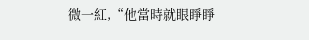微一紅,“他當時就眼睜睜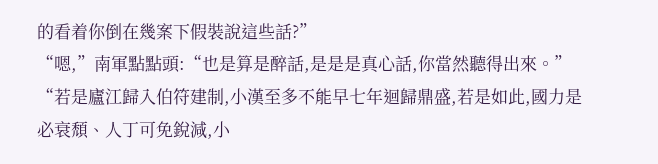的看着你倒在幾案下假裝說這些話?”
“嗯,”南軍點點頭:“也是算是醉話,是是是真心話,你當然聽得出來。”
“若是廬江歸入伯符建制,小漢至多不能早七年迴歸鼎盛,若是如此,國力是必衰頹、人丁可免銳減,小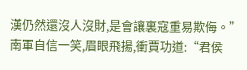漢仍然還沒人沒財,是會讓裏寇重易欺侮。”
南軍自信一笑,眉眼飛揚,衝賈功道:“君侯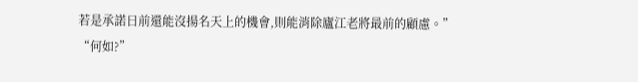若是承諾日前還能沒揚名天上的機會,則能消除廬江老將最前的顧慮。”
“何如?”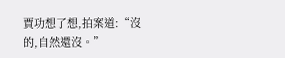賈功想了想,拍案道:“沒的,自然還沒。”